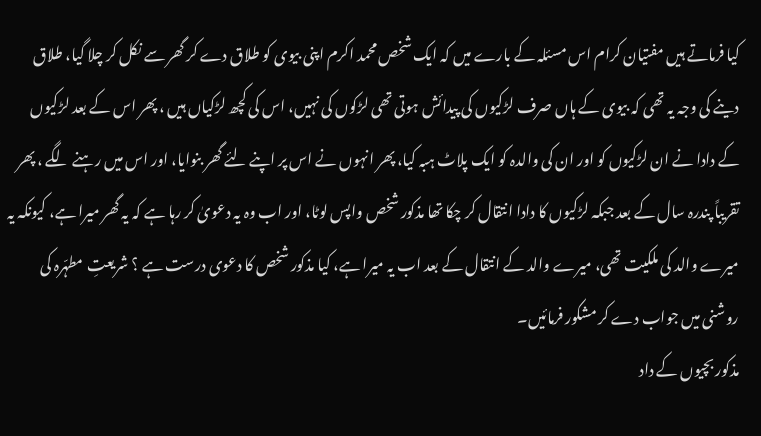کیا فرماتے ہیں مفتیان کرام اس مسئلہ کے بارے میں کہ ایک شخص محمد اکرم اپنی بیوی کو طلاق دے کر گھر سے نکل کر چلا گیا، طلاق دینے کی وجہ یہ تھی کہ بیوی کے ہاں صرف لڑکیوں کی پیدائش ہوتی تھی لڑکوں کی نہیں، اس کی کچھ لڑکیاں ہیں ، پھر اس کے بعد لڑکیوں کے دادا نے ان لڑکیوں کو اور ان کی والدہ کو ایک پلاٹ ہبہ کیا، پھر انہوں نے اس پر اپنے لئے گھر بنوایا، اور اس میں رہنے لگے ، پھر تقریباً پندرہ سال کے بعد جبکہ لڑکیوں کا دادا انتقال کر چکا تھا مذکور شخص واپس لوٹا، اور اب وہ یہ دعویٰ کر رہا ہے کہ یہ گھر میرا ہے، کیونکہ یہ میرے والد کی ملکیت تھی، میرے والد کے انتقال کے بعد اب یہ میرا ہے، کیا مذکور شخص کا دعوی درست ہے ؟ شریعتِ مطہّرہ کی روشنی میں جواب دے کر مشکور فرمائیں۔
مذکور بچیوں کے داد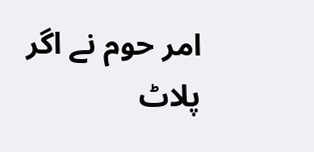امر حوم نے اگر پلاٹ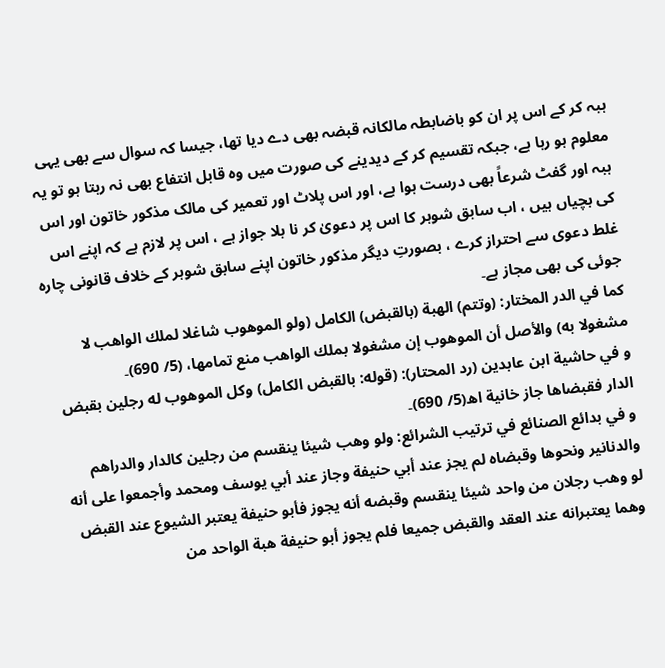ہبہ کر کے اس پر ان کو باضابطہ مالکانہ قبضہ بھی دے دیا تھا، جیسا کہ سوال سے بھی یہی معلوم ہو رہا ہے، جبکہ تقسیم کر کے دیدینے کی صورت میں وہ قابل انتفاع بھی نہ رہتا ہو تو یہ ہبہ اور گفٹ شرعاً بھی درست ہوا ہے، اور اس پلاٹ اور تعمیر کی مالک مذکور خاتون اور اس کی بچیاں ہیں ، اب سابق شوہر کا اس پر دعویٰ کر نا بلا جواز ہے ، اس پر لازم ہے کہ اپنے اس غلط دعوی سے احتراز کرے ، بصورتِ دیگر مذکور خاتون اپنے سابق شوہر کے خلاف قانونی چارہ جوئی کی بھی مجاز ہے۔
كما في الدر المختار: (وتتم) الهبة (بالقبض) الكامل (ولو الموهوب شاغلا لملك الواهب لا مشغولا به) والأصل أن الموهوب إن مشغولا بملك الواهب منع تمامها، (5/ 690)۔
و في حاشية ابن عابدين (رد المحتار): (قوله: بالقبض الكامل) وكل الموهوب له رجلين بقبض الدار فقبضاها جاز خانية اھ(5/ 690)۔
و في بدائع الصنائع في ترتيب الشرائع: ولو وهب شيئا ينقسم من رجلين كالدار والدراهم والدنانير ونحوها وقبضاه لم يجز عند أبي حنيفة وجاز عند أبي يوسف ومحمد وأجمعوا على أنه لو وهب رجلان من واحد شيئا ينقسم وقبضه أنه يجوز فأبو حنيفة يعتبر الشيوع عند القبض وهما يعتبرانه عند العقد والقبض جميعا فلم يجوز أبو حنيفة هبة الواحد من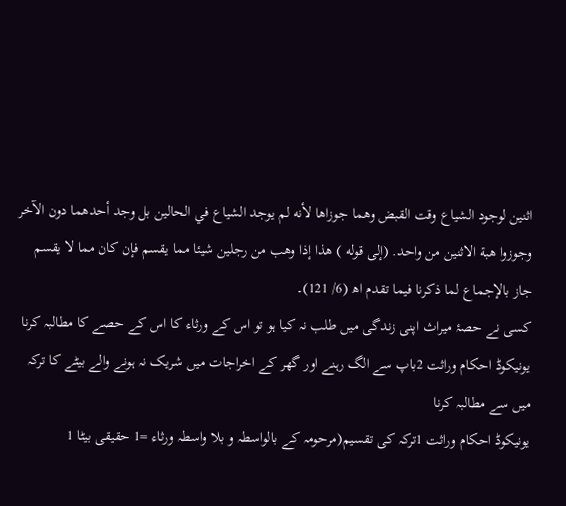اثنين لوجود الشياع وقت القبض وهما جوزاها لأنه لم يوجد الشياع في الحالين بل وجد أحدهما دون الآخر وجوزوا هبة الاثنين من واحد. (إلى قوله ) هذا إذا وهب من رجلين شيئا مما يقسم فإن كان مما لا يقسم جاز بالإجماع لما ذكرنا فيما تقدم اھ (6/ 121)۔
کسی نے حصۂ میراث اپنی زندگی میں طلب نہ کیا ہو تو اس کے ورثاء کا اس کے حصے کا مطالبہ کرنا
یونیکوڈ احکام وراثت 2باپ سے الگ رہنے اور گھر کے اخراجات میں شریک نہ ہونے والے بیٹے کا ترکہ میں سے مطالبہ کرنا
یونیکوڈ احکام وراثت 1ترکہ کی تقسیم(مرحومہ کے بالواسطہ و بلا واسطہ ورثاء =1 حقیقی بیٹا 1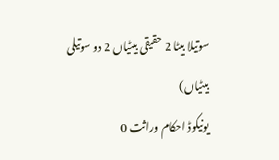سوتیلا بیٹا 2 حقیقی بیٹیاں 2 دو سوتیلی بیٹیاں)
یونیکوڈ احکام وراثت 0